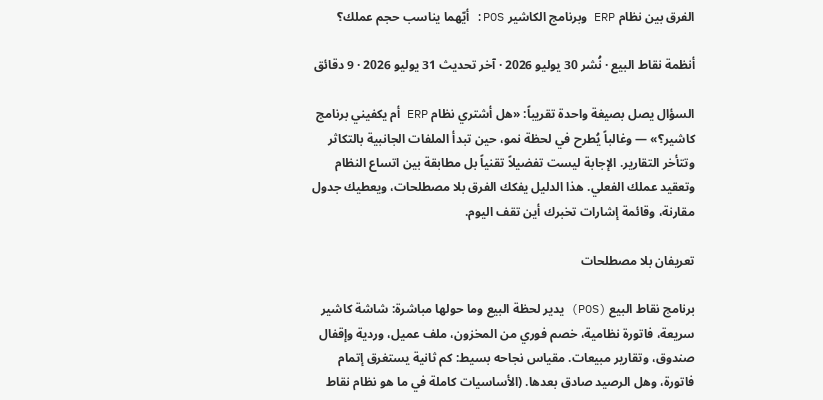الفرق بين نظام ERP وبرنامج الكاشير POS: أيّهما يناسب حجم عملك؟

أنظمة نقاط البيع · نُشر 30 يوليو 2026 · آخر تحديث 31 يوليو 2026 · 9 دقائق

السؤال يصل بصيغة واحدة تقريباً: «هل أشتري نظام ERP أم يكفيني برنامج كاشير؟» — وغالباً يُطرح في لحظة نمو، حين تبدأ الملفات الجانبية بالتكاثر وتتأخر التقارير. الإجابة ليست تفضيلاً تقنياً بل مطابقة بين اتساع النظام وتعقيد عملك الفعلي. هذا الدليل يفكك الفرق بلا مصطلحات، ويعطيك جدول مقارنة، وقائمة إشارات تخبرك أين تقف اليوم.

تعريفان بلا مصطلحات

برنامج نقاط البيع (POS) يدير لحظة البيع وما حولها مباشرة: شاشة كاشير سريعة، فاتورة نظامية، خصم فوري من المخزون، ملف عميل، وردية وإقفال صندوق، وتقارير مبيعات. مقياس نجاحه بسيط: كم ثانية يستغرق إتمام فاتورة، وهل الرصيد صادق بعدها. (الأساسيات كاملة في ما هو نظام نقاط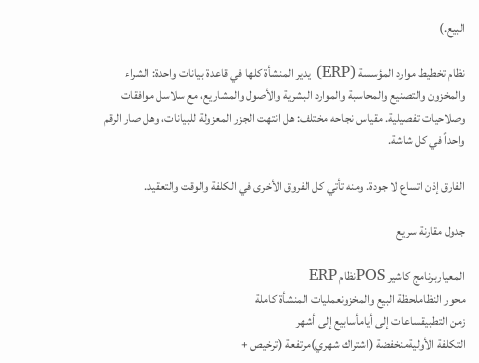البيع.)

نظام تخطيط موارد المؤسسة (ERP) يدير المنشأة كلها في قاعدة بيانات واحدة: الشراء والمخزون والتصنيع والمحاسبة والموارد البشرية والأصول والمشاريع، مع سلاسل موافقات وصلاحيات تفصيلية. مقياس نجاحه مختلف: هل انتهت الجزر المعزولة للبيانات، وهل صار الرقم واحداً في كل شاشة.

الفارق إذن اتساع لا جودة. ومنه تأتي كل الفروق الأخرى في الكلفة والوقت والتعقيد.

جدول مقارنة سريع

المعياربرنامج كاشير POSنظام ERP
محور النظاملحظة البيع والمخزونعمليات المنشأة كاملة
زمن التطبيقساعات إلى أيامأسابيع إلى أشهر
التكلفة الأوليةمنخفضة (اشتراك شهري)مرتفعة (ترخيص +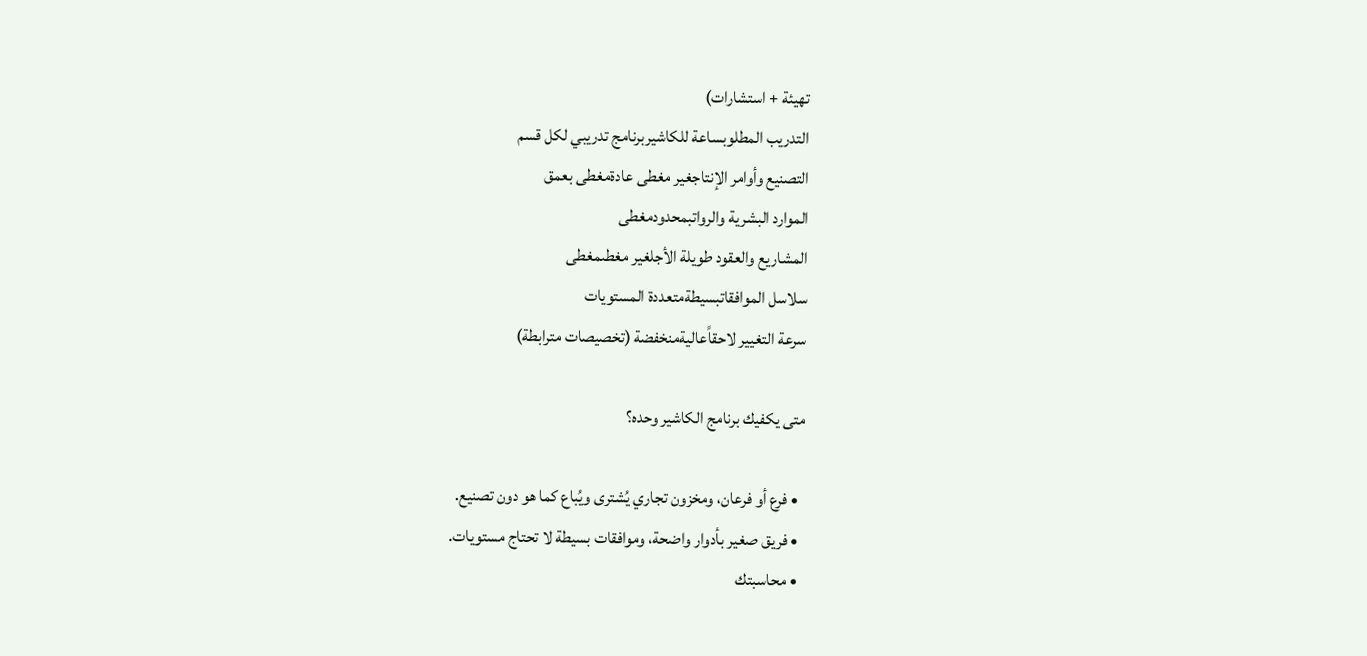تهيئة + استشارات)
التدريب المطلوبساعة للكاشيربرنامج تدريبي لكل قسم
التصنيع وأوامر الإنتاجغير مغطى عادةمغطى بعمق
الموارد البشرية والرواتبمحدودمغطى
المشاريع والعقود طويلة الأجلغير مغطىمغطى
سلاسل الموافقاتبسيطةمتعددة المستويات
سرعة التغيير لاحقاًعاليةمنخفضة (تخصيصات مترابطة)

متى يكفيك برنامج الكاشير وحده؟

  • فرع أو فرعان، ومخزون تجاري يُشترى ويُباع كما هو دون تصنيع.
  • فريق صغير بأدوار واضحة، وموافقات بسيطة لا تحتاج مستويات.
  • محاسبتك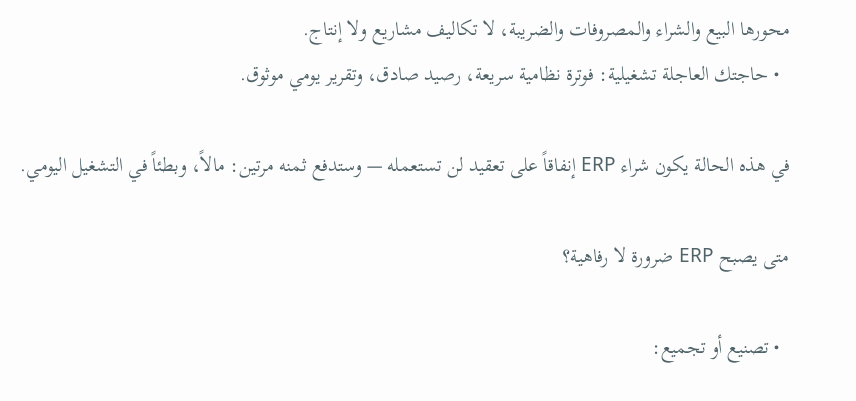محورها البيع والشراء والمصروفات والضريبة، لا تكاليف مشاريع ولا إنتاج.
  • حاجتك العاجلة تشغيلية: فوترة نظامية سريعة، رصيد صادق، وتقرير يومي موثوق.

في هذه الحالة يكون شراء ERP إنفاقاً على تعقيد لن تستعمله — وستدفع ثمنه مرتين: مالاً، وبطئاً في التشغيل اليومي.

متى يصبح ERP ضرورة لا رفاهية؟

  • تصنيع أو تجميع: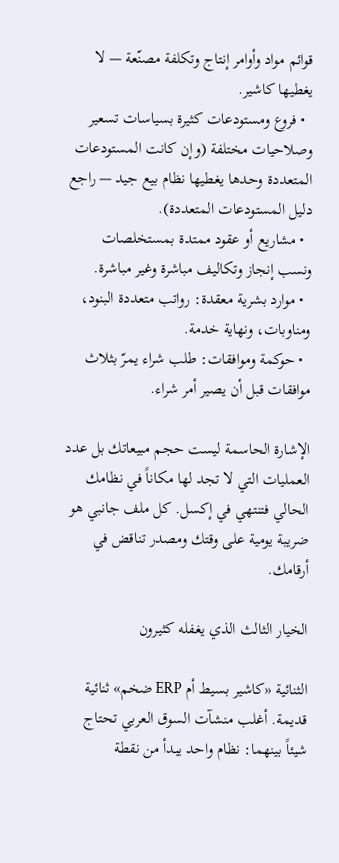قوائم مواد وأوامر إنتاج وتكلفة مصنّعة — لا يغطيها كاشير.
  • فروع ومستودعات كثيرة بسياسات تسعير وصلاحيات مختلفة (وإن كانت المستودعات المتعددة وحدها يغطيها نظام بيع جيد — راجع دليل المستودعات المتعددة).
  • مشاريع أو عقود ممتدة بمستخلصات ونسب إنجاز وتكاليف مباشرة وغير مباشرة.
  • موارد بشرية معقدة: رواتب متعددة البنود، ومناوبات، ونهاية خدمة.
  • حوكمة وموافقات: طلب شراء يمرّ بثلاث موافقات قبل أن يصير أمر شراء.

الإشارة الحاسمة ليست حجم مبيعاتك بل عدد العمليات التي لا تجد لها مكاناً في نظامك الحالي فتنتهي في إكسل. كل ملف جانبي هو ضريبة يومية على وقتك ومصدر تناقض في أرقامك.

الخيار الثالث الذي يغفله كثيرون

الثنائية «كاشير بسيط أم ERP ضخم» ثنائية قديمة. أغلب منشآت السوق العربي تحتاج شيئاً بينهما: نظام واحد يبدأ من نقطة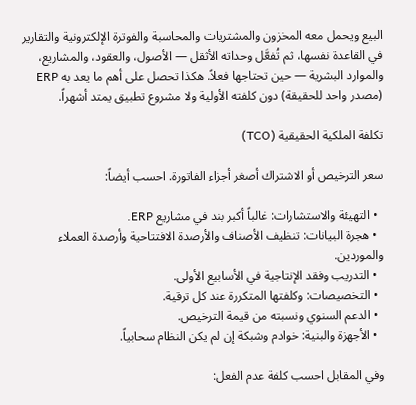البيع ويحمل معه المخزون والمشتريات والمحاسبة والفوترة الإلكترونية والتقارير في القاعدة نفسها، ثم تُفعَّل وحداته الأثقل — الأصول، والعقود، والمشاريع، والموارد البشرية — حين تحتاجها فعلاً. هكذا تحصل على أهم ما يعد به ERP (مصدر واحد للحقيقة) دون كلفته الأولية ولا مشروع تطبيق يمتد أشهراً.

تكلفة الملكية الحقيقية (TCO)

سعر الترخيص أو الاشتراك أصغر أجزاء الفاتورة. احسب أيضاً:

  • التهيئة والاستشارات: غالباً أكبر بند في مشاريع ERP.
  • هجرة البيانات: تنظيف الأصناف والأرصدة الافتتاحية وأرصدة العملاء والموردين.
  • التدريب وفقد الإنتاجية في الأسابيع الأولى.
  • التخصيصات: وكلفتها المتكررة عند كل ترقية.
  • الدعم السنوي ونسبته من قيمة الترخيص.
  • الأجهزة والبنية: خوادم وشبكة إن لم يكن النظام سحابياً.

وفي المقابل احسب كلفة عدم الفعل: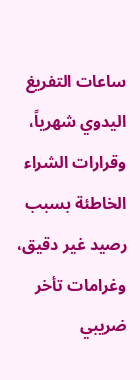ساعات التفريغ اليدوي شهرياً، وقرارات الشراء الخاطئة بسبب رصيد غير دقيق، وغرامات تأخر ضريبي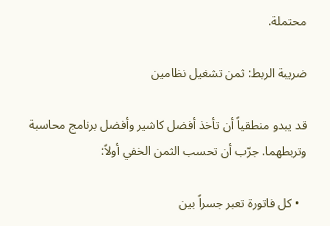محتملة.

ضريبة الربط: ثمن تشغيل نظامين

قد يبدو منطقياً أن تأخذ أفضل كاشير وأفضل برنامج محاسبة وتربطهما. جرّب أن تحسب الثمن الخفي أولاً:

  • كل فاتورة تعبر جسراً بين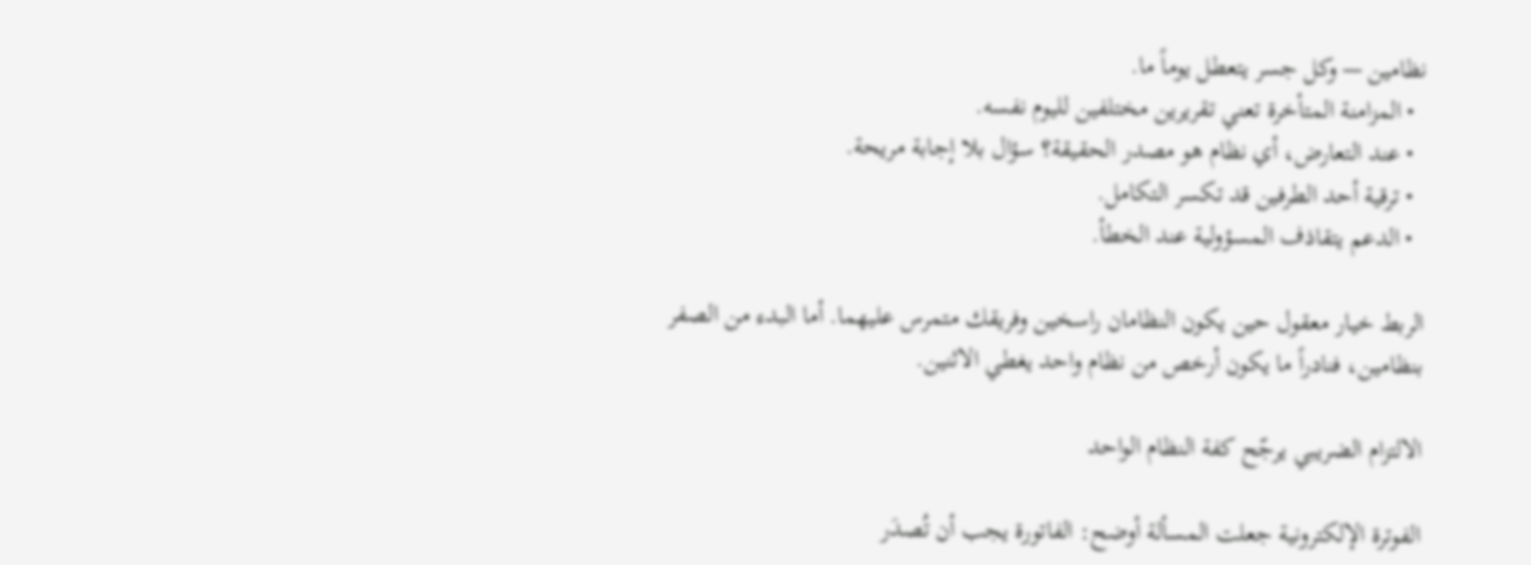نظامين — وكل جسر يتعطل يوماً ما.
  • المزامنة المتأخرة تعني تقريرين مختلفين لليوم نفسه.
  • عند التعارض، أي نظام هو مصدر الحقيقة؟ سؤال بلا إجابة مريحة.
  • ترقية أحد الطرفين قد تكسر التكامل.
  • الدعم يتقاذف المسؤولية عند الخطأ.

الربط خيار معقول حين يكون النظامان راسخين وفريقك متمرس عليهما. أما البدء من الصفر بنظامين، فنادراً ما يكون أرخص من نظام واحد يغطي الاثنين.

الالتزام الضريبي يرجّح كفة النظام الواحد

الفوترة الإلكترونية جعلت المسألة أوضح: الفاتورة يجب أن تُصدَر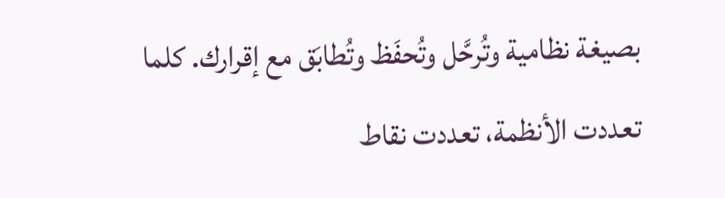بصيغة نظامية وتُرحَّل وتُحفَظ وتُطابَق مع إقرارك. كلما تعددت الأنظمة، تعددت نقاط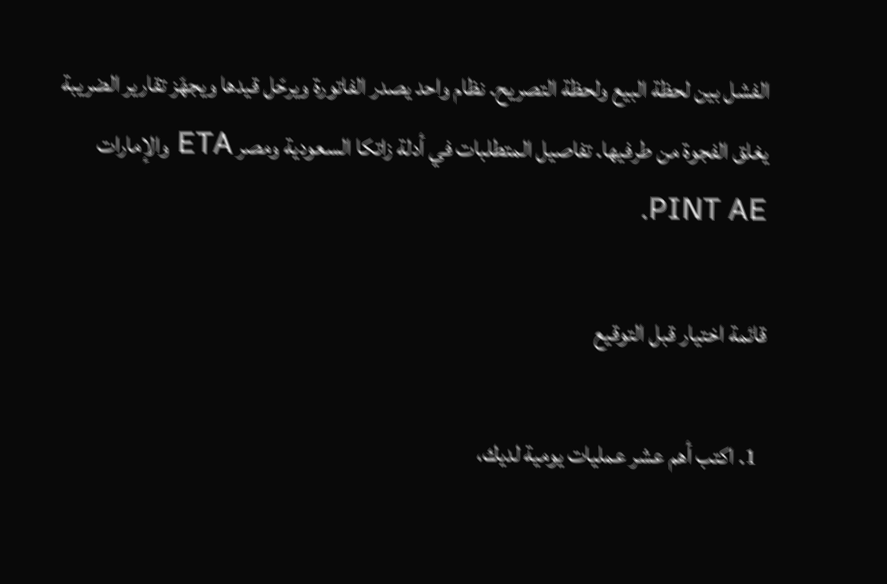الفشل بين لحظة البيع ولحظة التصريح. نظام واحد يصدر الفاتورة ويرحّل قيدها ويجهّز تقارير الضريبة يغلق الفجوة من طرفيها. تفاصيل المتطلبات في أدلة زاتكا السعودية ومصر ETA والإمارات PINT AE.

قائمة اختيار قبل التوقيع

  1. اكتب أهم عشر عمليات يومية لديك،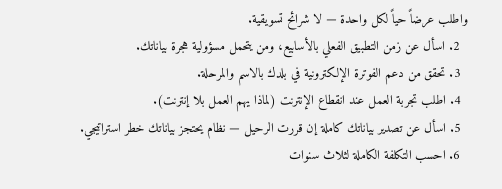واطلب عرضاً حياً لكل واحدة — لا شرائح تسويقية.
  2. اسأل عن زمن التطبيق الفعلي بالأسابيع، ومن يتحمل مسؤولية هجرة بياناتك.
  3. تحقق من دعم الفوترة الإلكترونية في بلدك بالاسم والمرحلة.
  4. اطلب تجربة العمل عند انقطاع الإنترنت (لماذا يهم العمل بلا إنترنت).
  5. اسأل عن تصدير بياناتك كاملة إن قررت الرحيل — نظام يحتجز بياناتك خطر استراتيجي.
  6. احسب التكلفة الكاملة لثلاث سنوات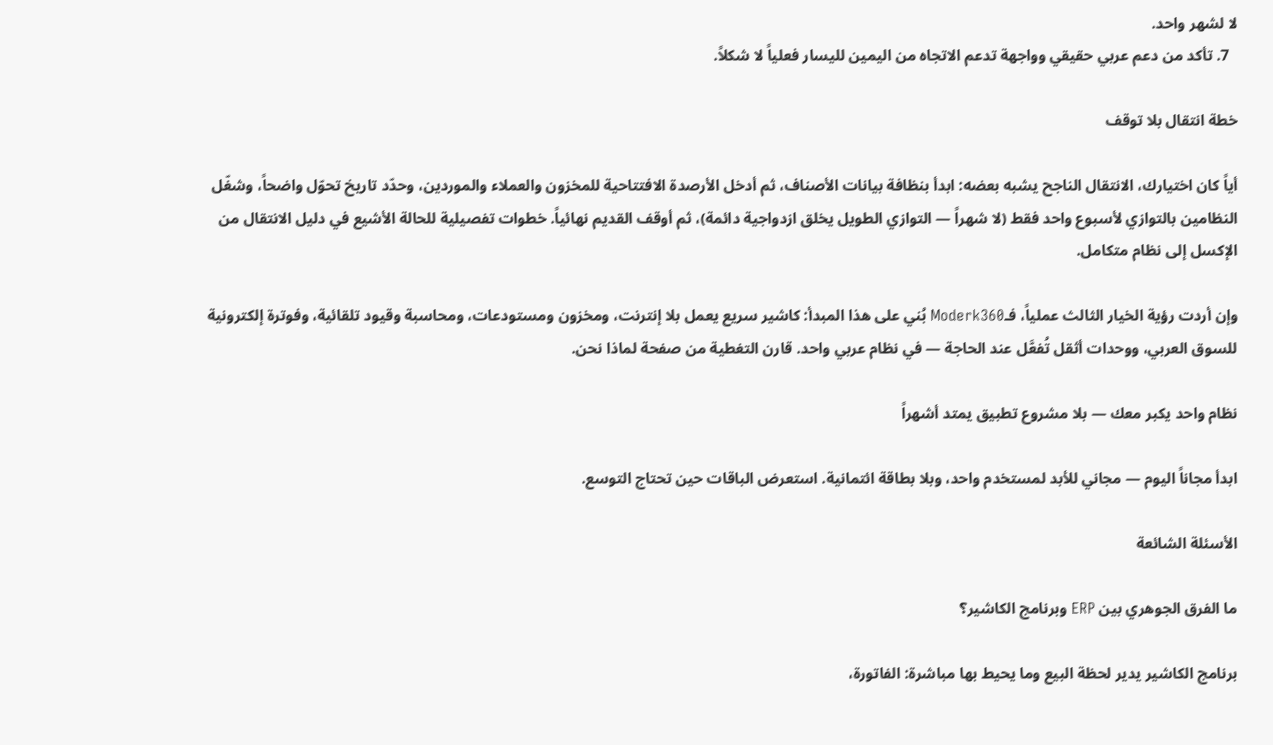لا لشهر واحد.
  7. تأكد من دعم عربي حقيقي وواجهة تدعم الاتجاه من اليمين لليسار فعلياً لا شكلاً.

خطة انتقال بلا توقف

أياً كان اختيارك، الانتقال الناجح يشبه بعضه: ابدأ بنظافة بيانات الأصناف، ثم أدخل الأرصدة الافتتاحية للمخزون والعملاء والموردين، وحدّد تاريخ تحوّل واضحاً، وشغّل النظامين بالتوازي لأسبوع واحد فقط (لا شهراً — التوازي الطويل يخلق ازدواجية دائمة)، ثم أوقف القديم نهائياً. خطوات تفصيلية للحالة الأشيع في دليل الانتقال من الإكسل إلى نظام متكامل.

وإن أردت رؤية الخيار الثالث عملياً، فـModerk360 بُني على هذا المبدأ: كاشير سريع يعمل بلا إنترنت، ومخزون ومستودعات، ومحاسبة وقيود تلقائية، وفوترة إلكترونية للسوق العربي، ووحدات أثقل تُفعَّل عند الحاجة — في نظام عربي واحد. قارن التغطية من صفحة لماذا نحن.

نظام واحد يكبر معك — بلا مشروع تطبيق يمتد أشهراً

ابدأ مجاناً اليوم — مجاني للأبد لمستخدم واحد، وبلا بطاقة ائتمانية. استعرض الباقات حين تحتاج التوسع.

الأسئلة الشائعة

ما الفرق الجوهري بين ERP وبرنامج الكاشير؟

برنامج الكاشير يدير لحظة البيع وما يحيط بها مباشرة: الفاتورة،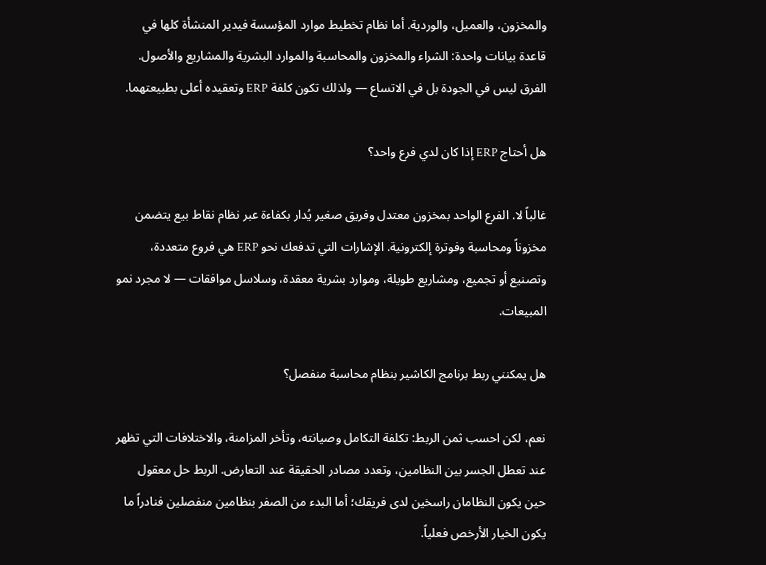والمخزون، والعميل، والوردية. أما نظام تخطيط موارد المؤسسة فيدير المنشأة كلها في قاعدة بيانات واحدة: الشراء والمخزون والمحاسبة والموارد البشرية والمشاريع والأصول. الفرق ليس في الجودة بل في الاتساع — ولذلك تكون كلفة ERP وتعقيده أعلى بطبيعتهما.

هل أحتاج ERP إذا كان لدي فرع واحد؟

غالباً لا. الفرع الواحد بمخزون معتدل وفريق صغير يُدار بكفاءة عبر نظام نقاط بيع يتضمن مخزوناً ومحاسبة وفوترة إلكترونية. الإشارات التي تدفعك نحو ERP هي فروع متعددة، وتصنيع أو تجميع، ومشاريع طويلة، وموارد بشرية معقدة، وسلاسل موافقات — لا مجرد نمو المبيعات.

هل يمكنني ربط برنامج الكاشير بنظام محاسبة منفصل؟

نعم، لكن احسب ثمن الربط: تكلفة التكامل وصيانته، وتأخر المزامنة، والاختلافات التي تظهر عند تعطل الجسر بين النظامين، وتعدد مصادر الحقيقة عند التعارض. الربط حل معقول حين يكون النظامان راسخين لدى فريقك؛ أما البدء من الصفر بنظامين منفصلين فنادراً ما يكون الخيار الأرخص فعلياً.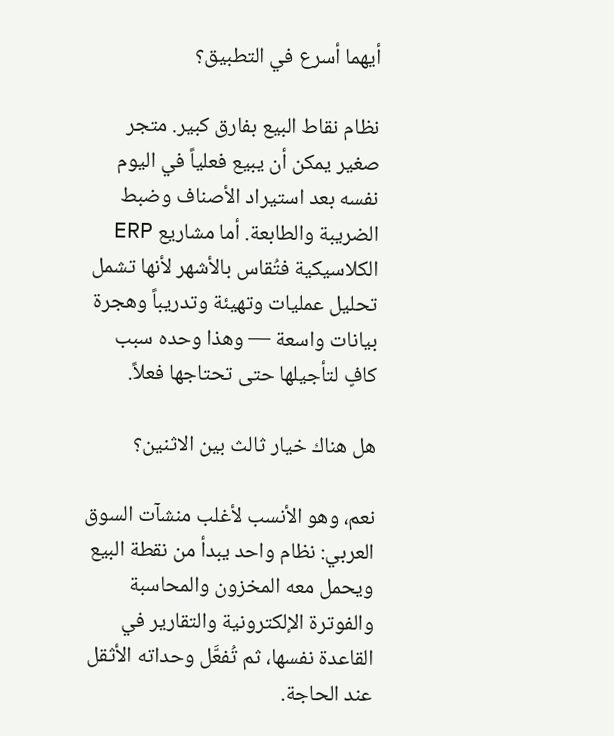أيهما أسرع في التطبيق؟

نظام نقاط البيع بفارق كبير. متجر صغير يمكن أن يبيع فعلياً في اليوم نفسه بعد استيراد الأصناف وضبط الضريبة والطابعة. أما مشاريع ERP الكلاسيكية فتُقاس بالأشهر لأنها تشمل تحليل عمليات وتهيئة وتدريباً وهجرة بيانات واسعة — وهذا وحده سبب كافٍ لتأجيلها حتى تحتاجها فعلاً.

هل هناك خيار ثالث بين الاثنين؟

نعم، وهو الأنسب لأغلب منشآت السوق العربي: نظام واحد يبدأ من نقطة البيع ويحمل معه المخزون والمحاسبة والفوترة الإلكترونية والتقارير في القاعدة نفسها، ثم تُفعَّل وحداته الأثقل عند الحاجة.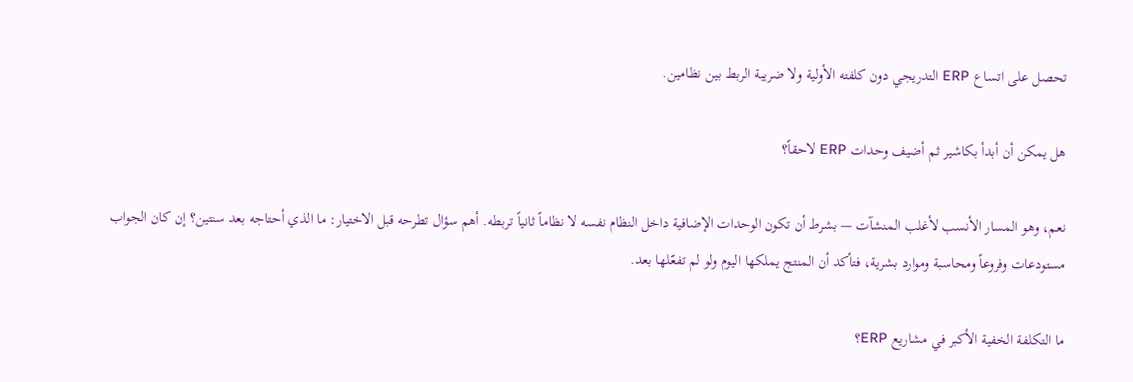تحصل على اتساع ERP التدريجي دون كلفته الأولية ولا ضريبة الربط بين نظامين.

هل يمكن أن أبدأ بكاشير ثم أضيف وحدات ERP لاحقاً؟

نعم، وهو المسار الأنسب لأغلب المنشآت — بشرط أن تكون الوحدات الإضافية داخل النظام نفسه لا نظاماً ثانياً تربطه. أهم سؤال تطرحه قبل الاختيار: ما الذي أحتاجه بعد سنتين؟ إن كان الجواب مستودعات وفروعاً ومحاسبة وموارد بشرية، فتأكد أن المنتج يملكها اليوم ولو لم تفعّلها بعد.

ما التكلفة الخفية الأكبر في مشاريع ERP؟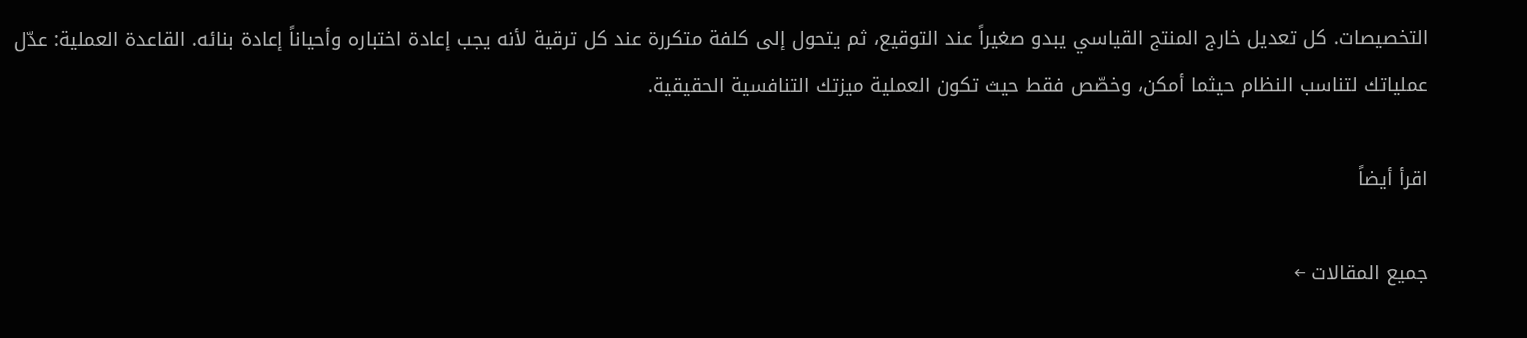التخصيصات. كل تعديل خارج المنتج القياسي يبدو صغيراً عند التوقيع، ثم يتحول إلى كلفة متكررة عند كل ترقية لأنه يجب إعادة اختباره وأحياناً إعادة بنائه. القاعدة العملية: عدّل عملياتك لتناسب النظام حيثما أمكن، وخصّص فقط حيث تكون العملية ميزتك التنافسية الحقيقية.

اقرأ أيضاً

جميع المقالات ←